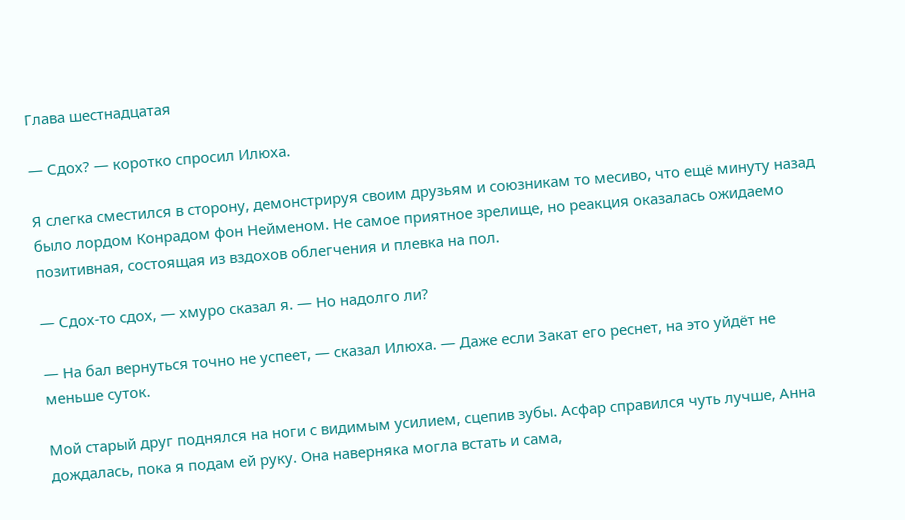Глава шестнадцатая

— Сдох? — коротко спросил Илюха.

Я слегка сместился в сторону, демонстрируя своим друзьям и союзникам то месиво, что ещё минуту назад было лордом Конрадом фон Нейменом. Не самое приятное зрелище, но реакция оказалась ожидаемо позитивная, состоящая из вздохов облегчения и плевка на пол.

— Сдох-то сдох, — хмуро сказал я. — Но надолго ли?

— На бал вернуться точно не успеет, — сказал Илюха. — Даже если Закат его реснет, на это уйдёт не меньше суток.

Мой старый друг поднялся на ноги с видимым усилием, сцепив зубы. Асфар справился чуть лучше, Анна дождалась, пока я подам ей руку. Она наверняка могла встать и сама,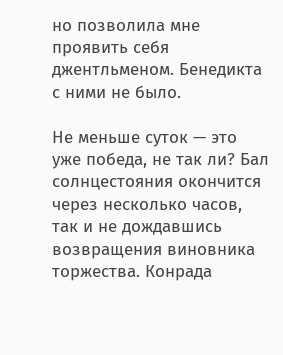но позволила мне проявить себя джентльменом. Бенедикта с ними не было.

Не меньше суток — это уже победа, не так ли? Бал солнцестояния окончится через несколько часов, так и не дождавшись возвращения виновника торжества. Конрада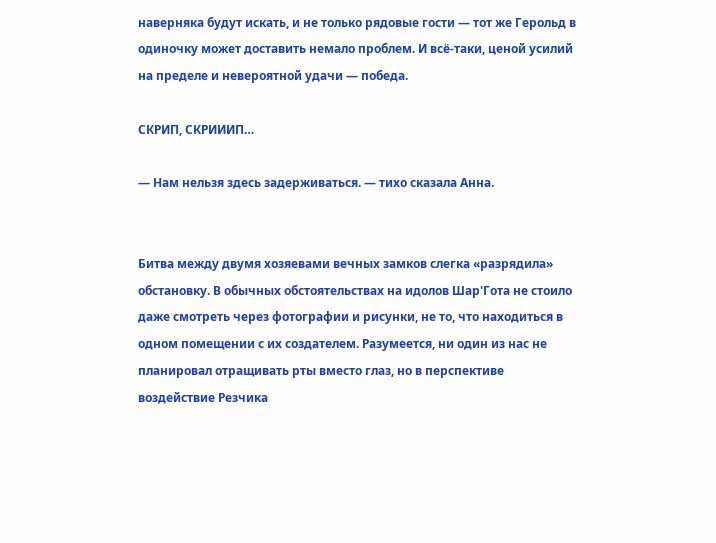наверняка будут искать, и не только рядовые гости — тот же Герольд в одиночку может доставить немало проблем. И всё-таки, ценой усилий на пределе и невероятной удачи — победа.

СКРИП, СКРИИИП…

— Нам нельзя здесь задерживаться. — тихо сказала Анна.


Битва между двумя хозяевами вечных замков слегка «разрядила» обстановку. В обычных обстоятельствах на идолов Шар'Гота не стоило даже смотреть через фотографии и рисунки, не то, что находиться в одном помещении с их создателем. Разумеется, ни один из нас не планировал отращивать рты вместо глаз, но в перспективе воздействие Резчика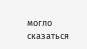могло сказаться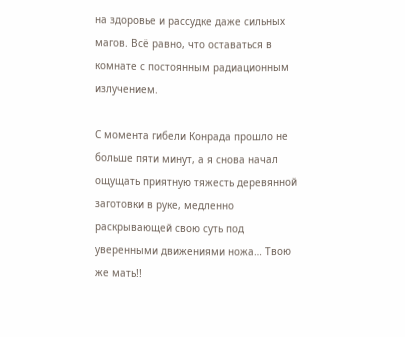на здоровье и рассудке даже сильных магов. Всё равно, что оставаться в комнате с постоянным радиационным излучением.

С момента гибели Конрада прошло не больше пяти минут, а я снова начал ощущать приятную тяжесть деревянной заготовки в руке, медленно раскрывающей свою суть под уверенными движениями ножа… Твою же мать!!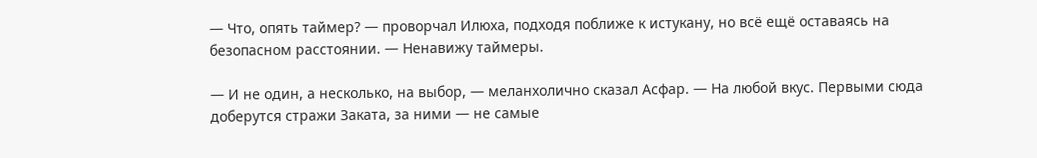— Что, опять таймер? — проворчал Илюха, подходя поближе к истукану, но всё ещё оставаясь на безопасном расстоянии. — Ненавижу таймеры.

— И не один, а несколько, на выбор, — меланхолично сказал Асфар. — На любой вкус. Первыми сюда доберутся стражи Заката, за ними — не самые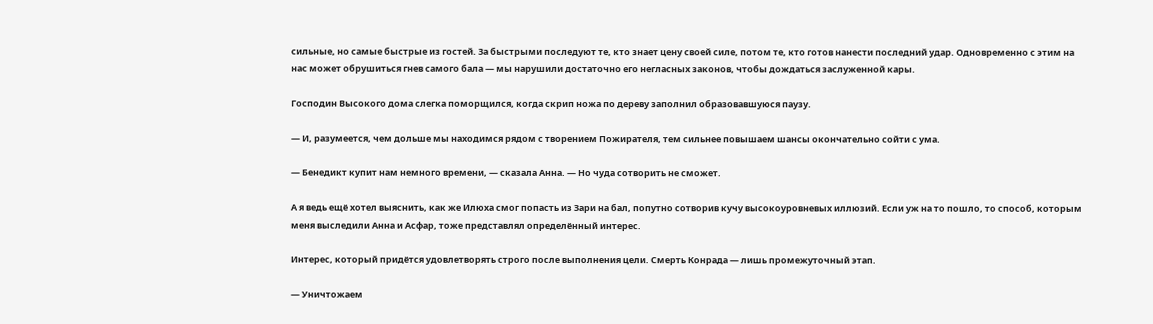сильные, но самые быстрые из гостей. За быстрыми последуют те, кто знает цену своей силе, потом те, кто готов нанести последний удар. Одновременно с этим на нас может обрушиться гнев самого бала — мы нарушили достаточно его негласных законов, чтобы дождаться заслуженной кары.

Господин Высокого дома слегка поморщился, когда скрип ножа по дереву заполнил образовавшуюся паузу.

— И, разумеется, чем дольше мы находимся рядом с творением Пожирателя, тем сильнее повышаем шансы окончательно сойти с ума.

— Бенедикт купит нам немного времени, — сказала Анна. — Но чуда сотворить не сможет.

А я ведь ещё хотел выяснить, как же Илюха смог попасть из Зари на бал, попутно сотворив кучу высокоуровневых иллюзий. Если уж на то пошло, то способ, которым меня выследили Анна и Асфар, тоже представлял определённый интерес.

Интерес, который придётся удовлетворять строго после выполнения цели. Смерть Конрада — лишь промежуточный этап.

— Уничтожаем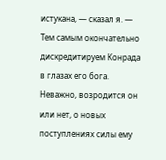истукана, — сказал я. — Тем самым окончательно дискредитируем Конрада в глазах его бога. Неважно, возродится он или нет, о новых поступлениях силы ему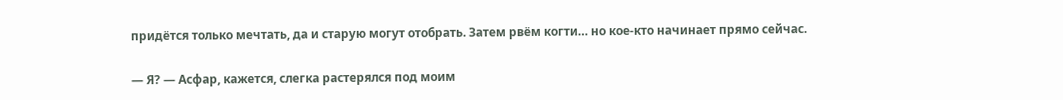придётся только мечтать, да и старую могут отобрать. Затем рвём когти… но кое-кто начинает прямо сейчас.

— Я? — Асфар, кажется, слегка растерялся под моим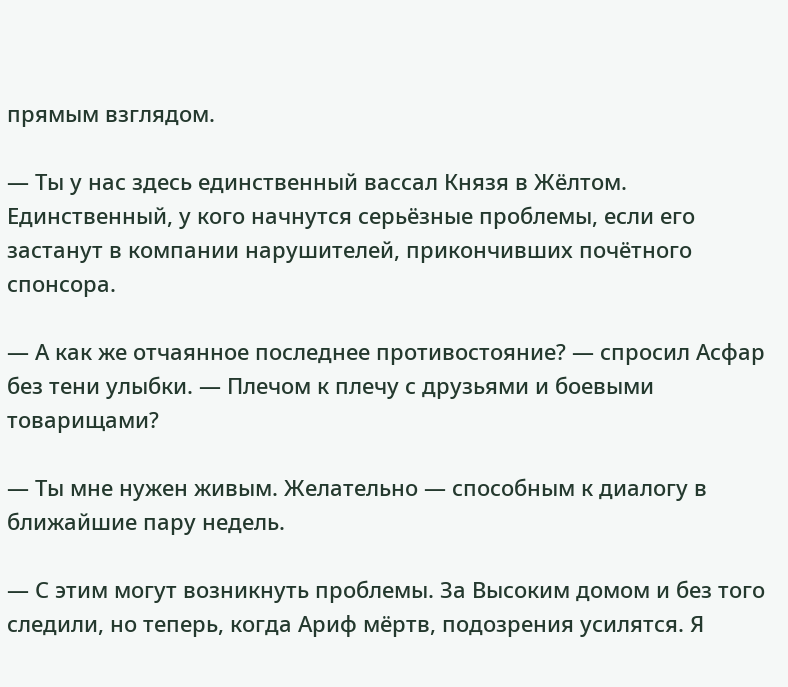прямым взглядом.

— Ты у нас здесь единственный вассал Князя в Жёлтом. Единственный, у кого начнутся серьёзные проблемы, если его застанут в компании нарушителей, прикончивших почётного спонсора.

— А как же отчаянное последнее противостояние? — спросил Асфар без тени улыбки. — Плечом к плечу с друзьями и боевыми товарищами?

— Ты мне нужен живым. Желательно — способным к диалогу в ближайшие пару недель.

— С этим могут возникнуть проблемы. За Высоким домом и без того следили, но теперь, когда Ариф мёртв, подозрения усилятся. Я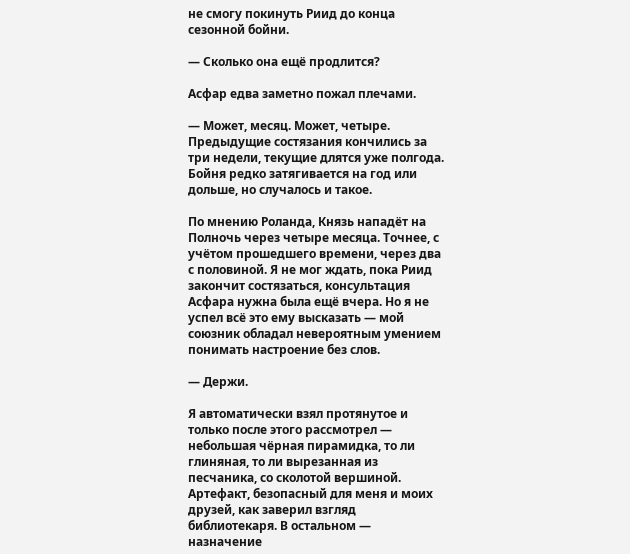не смогу покинуть Риид до конца сезонной бойни.

— Сколько она ещё продлится?

Асфар едва заметно пожал плечами.

— Может, месяц. Может, четыре. Предыдущие состязания кончились за три недели, текущие длятся уже полгода. Бойня редко затягивается на год или дольше, но случалось и такое.

По мнению Роланда, Князь нападёт на Полночь через четыре месяца. Точнее, с учётом прошедшего времени, через два с половиной. Я не мог ждать, пока Риид закончит состязаться, консультация Асфара нужна была ещё вчера. Но я не успел всё это ему высказать — мой союзник обладал невероятным умением понимать настроение без слов.

— Держи.

Я автоматически взял протянутое и только после этого рассмотрел — небольшая чёрная пирамидка, то ли глиняная, то ли вырезанная из песчаника, со сколотой вершиной. Артефакт, безопасный для меня и моих друзей, как заверил взгляд библиотекаря. В остальном — назначение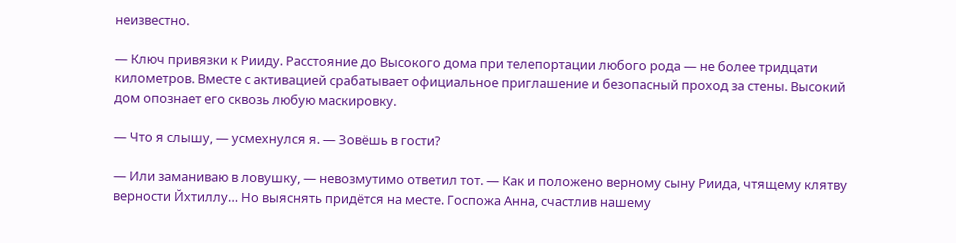неизвестно.

— Ключ привязки к Рииду. Расстояние до Высокого дома при телепортации любого рода — не более тридцати километров. Вместе с активацией срабатывает официальное приглашение и безопасный проход за стены. Высокий дом опознает его сквозь любую маскировку.

— Что я слышу, — усмехнулся я. — Зовёшь в гости?

— Или заманиваю в ловушку, — невозмутимо ответил тот. — Как и положено верному сыну Риида, чтящему клятву верности Йхтиллу… Но выяснять придётся на месте. Госпожа Анна, счастлив нашему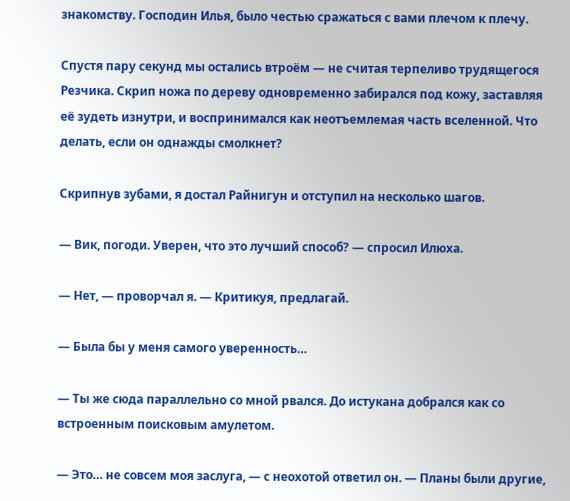знакомству. Господин Илья, было честью сражаться с вами плечом к плечу.

Спустя пару секунд мы остались втроём — не считая терпеливо трудящегося Резчика. Скрип ножа по дереву одновременно забирался под кожу, заставляя её зудеть изнутри, и воспринимался как неотъемлемая часть вселенной. Что делать, если он однажды смолкнет?

Скрипнув зубами, я достал Райнигун и отступил на несколько шагов.

— Вик, погоди. Уверен, что это лучший способ? — спросил Илюха.

— Нет, — проворчал я. — Критикуя, предлагай.

— Была бы у меня самого уверенность…

— Ты же сюда параллельно со мной рвался. До истукана добрался как со встроенным поисковым амулетом.

— Это… не совсем моя заслуга, — с неохотой ответил он. — Планы были другие,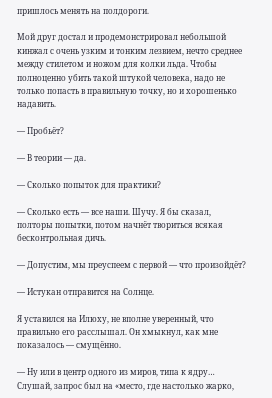пришлось менять на полдороги.

Мой друг достал и продемонстрировал небольшой кинжал с очень узким и тонким лезвием, нечто среднее между стилетом и ножом для колки льда. Чтобы полноценно убить такой штукой человека, надо не только попасть в правильную точку, но и хорошенько надавить.

— Пробьёт?

— В теории — да.

— Сколько попыток для практики?

— Сколько есть — все наши. Шучу. Я бы сказал, полторы попытки, потом начнёт твориться всякая бесконтрольная дичь.

— Допустим, мы преуспеем с первой — что произойдёт?

— Истукан отправится на Солнце.

Я уставился на Илюху, не вполне уверенный, что правильно его расслышал. Он хмыкнул, как мне показалось — смущённо.

— Ну или в центр одного из миров, типа к ядру… Слушай, запрос был на «место, где настолько жарко,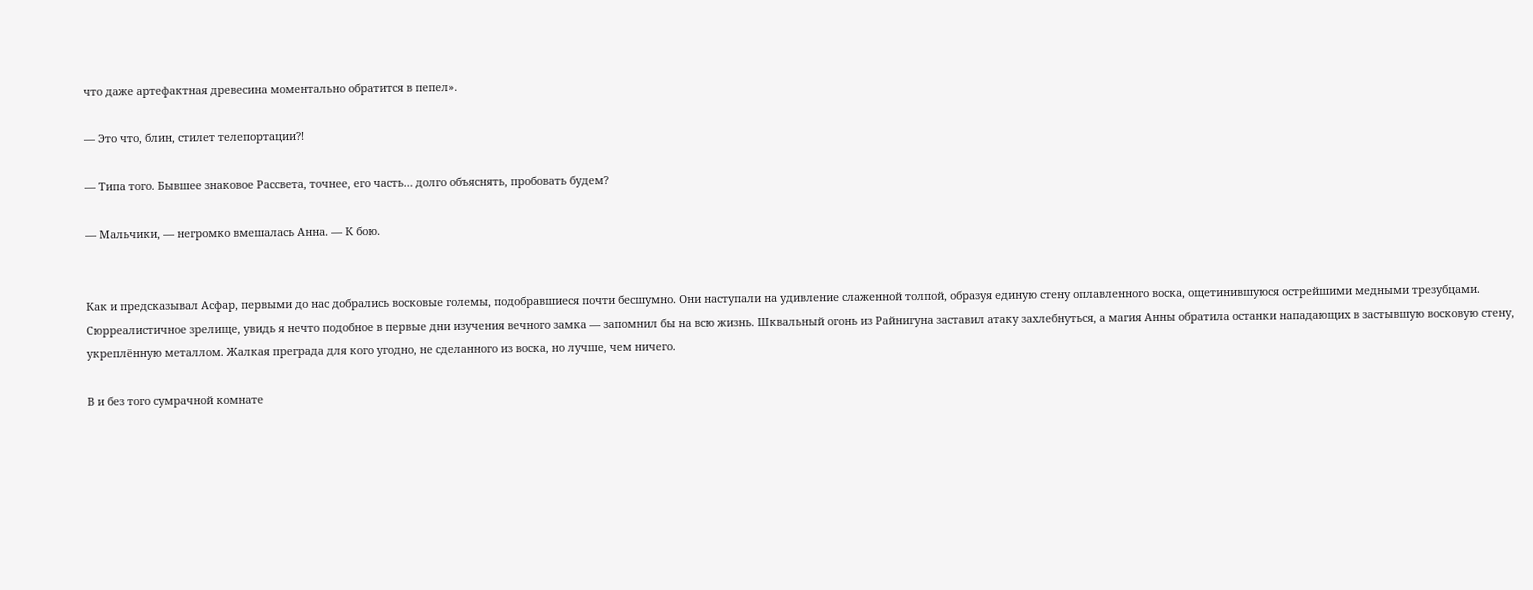что даже артефактная древесина моментально обратится в пепел».

— Это что, блин, стилет телепортации⁈

— Типа того. Бывшее знаковое Рассвета, точнее, его часть… долго объяснять, пробовать будем?

— Мальчики, — негромко вмешалась Анна. — К бою.


Как и предсказывал Асфар, первыми до нас добрались восковые големы, подобравшиеся почти бесшумно. Они наступали на удивление слаженной толпой, образуя единую стену оплавленного воска, ощетинившуюся острейшими медными трезубцами. Сюрреалистичное зрелище, увидь я нечто подобное в первые дни изучения вечного замка — запомнил бы на всю жизнь. Шквальный огонь из Райнигуна заставил атаку захлебнуться, а магия Анны обратила останки нападающих в застывшую восковую стену, укреплённую металлом. Жалкая преграда для кого угодно, не сделанного из воска, но лучше, чем ничего.

В и без того сумрачной комнате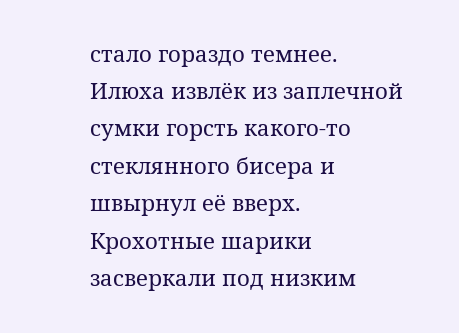стало гораздо темнее. Илюха извлёк из заплечной сумки горсть какого-то стеклянного бисера и швырнул её вверх. Крохотные шарики засверкали под низким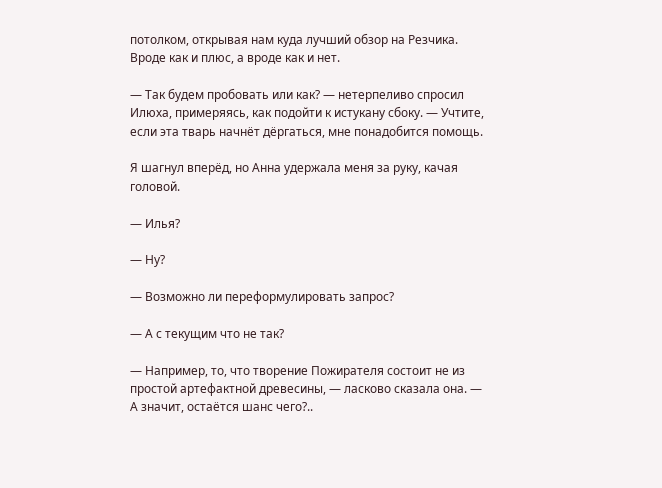потолком, открывая нам куда лучший обзор на Резчика. Вроде как и плюс, а вроде как и нет.

— Так будем пробовать или как? — нетерпеливо спросил Илюха, примеряясь, как подойти к истукану сбоку. — Учтите, если эта тварь начнёт дёргаться, мне понадобится помощь.

Я шагнул вперёд, но Анна удержала меня за руку, качая головой.

— Илья?

— Ну?

— Возможно ли переформулировать запрос?

— А с текущим что не так?

— Например, то, что творение Пожирателя состоит не из простой артефактной древесины, — ласково сказала она. — А значит, остаётся шанс чего?..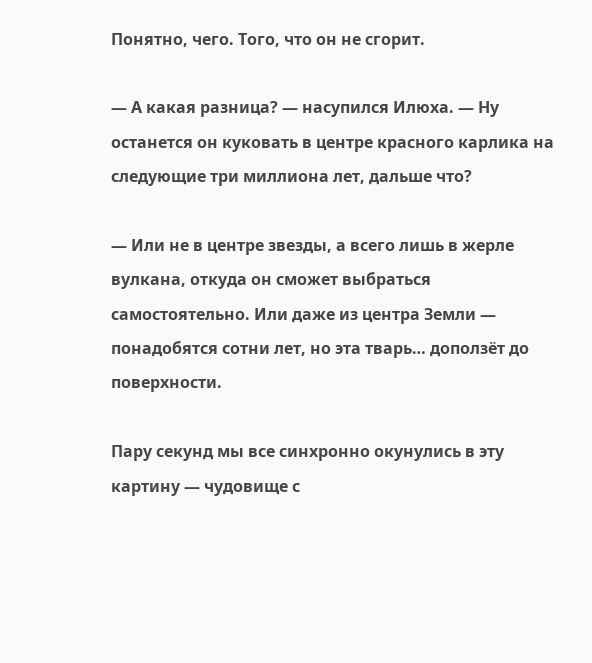Понятно, чего. Того, что он не сгорит.

— А какая разница? — насупился Илюха. — Ну останется он куковать в центре красного карлика на следующие три миллиона лет, дальше что?

— Или не в центре звезды, а всего лишь в жерле вулкана, откуда он сможет выбраться самостоятельно. Или даже из центра Земли — понадобятся сотни лет, но эта тварь… доползёт до поверхности.

Пару секунд мы все синхронно окунулись в эту картину — чудовище с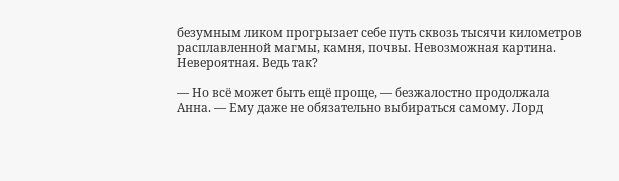безумным ликом прогрызает себе путь сквозь тысячи километров расплавленной магмы, камня, почвы. Невозможная картина. Невероятная. Ведь так?

— Но всё может быть ещё проще, — безжалостно продолжала Анна. — Ему даже не обязательно выбираться самому. Лорд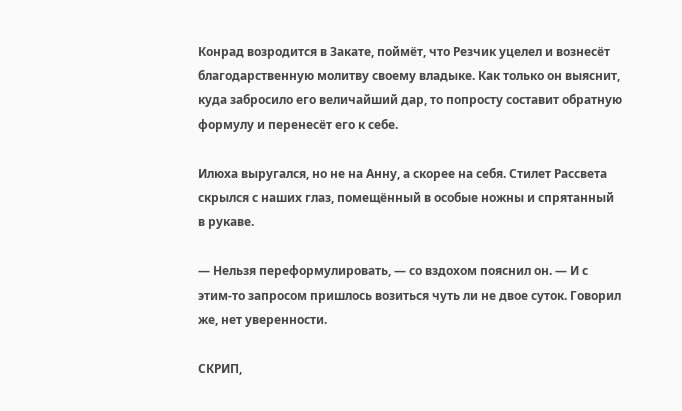Конрад возродится в Закате, поймёт, что Резчик уцелел и вознесёт благодарственную молитву своему владыке. Как только он выяснит, куда забросило его величайший дар, то попросту составит обратную формулу и перенесёт его к себе.

Илюха выругался, но не на Анну, а скорее на себя. Стилет Рассвета скрылся с наших глаз, помещённый в особые ножны и спрятанный в рукаве.

— Нельзя переформулировать, — со вздохом пояснил он. — И с этим-то запросом пришлось возиться чуть ли не двое суток. Говорил же, нет уверенности.

СКРИП,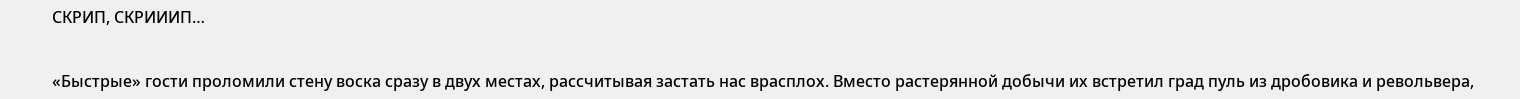СКРИП, СКРИИИП…


«Быстрые» гости проломили стену воска сразу в двух местах, рассчитывая застать нас врасплох. Вместо растерянной добычи их встретил град пуль из дробовика и револьвера,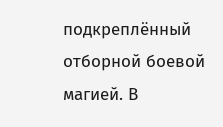подкреплённый отборной боевой магией. В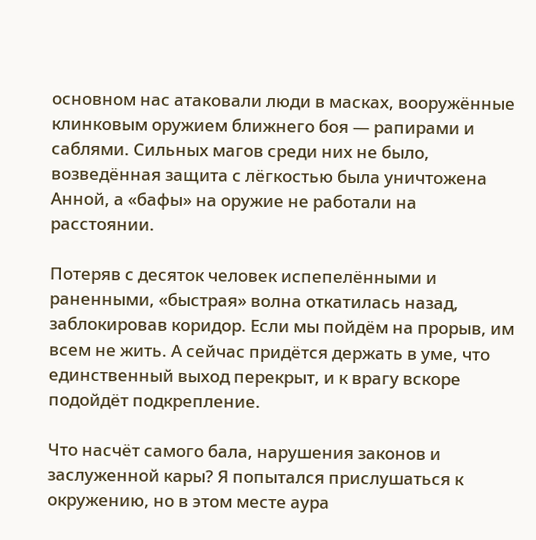основном нас атаковали люди в масках, вооружённые клинковым оружием ближнего боя — рапирами и саблями. Сильных магов среди них не было, возведённая защита с лёгкостью была уничтожена Анной, а «бафы» на оружие не работали на расстоянии.

Потеряв с десяток человек испепелёнными и раненными, «быстрая» волна откатилась назад, заблокировав коридор. Если мы пойдём на прорыв, им всем не жить. А сейчас придётся держать в уме, что единственный выход перекрыт, и к врагу вскоре подойдёт подкрепление.

Что насчёт самого бала, нарушения законов и заслуженной кары? Я попытался прислушаться к окружению, но в этом месте аура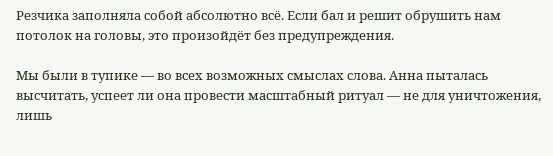Резчика заполняла собой абсолютно всё. Если бал и решит обрушить нам потолок на головы, это произойдёт без предупреждения.

Мы были в тупике — во всех возможных смыслах слова. Анна пыталась высчитать, успеет ли она провести масштабный ритуал — не для уничтожения, лишь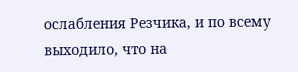ослабления Резчика, и по всему выходило, что на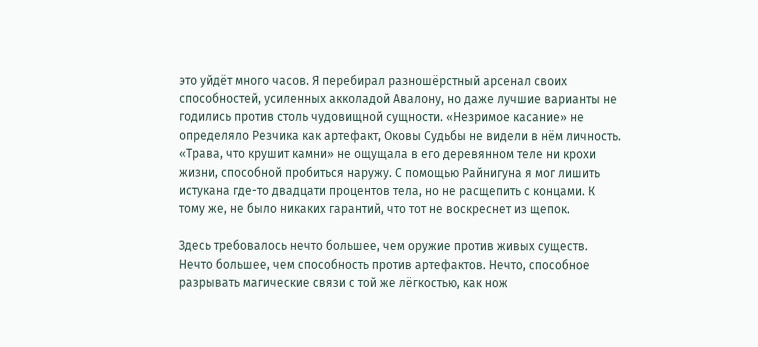это уйдёт много часов. Я перебирал разношёрстный арсенал своих способностей, усиленных акколадой Авалону, но даже лучшие варианты не годились против столь чудовищной сущности. «Незримое касание» не определяло Резчика как артефакт, Оковы Судьбы не видели в нём личность. «Трава, что крушит камни» не ощущала в его деревянном теле ни крохи жизни, способной пробиться наружу. С помощью Райнигуна я мог лишить истукана где-то двадцати процентов тела, но не расщепить с концами. К тому же, не было никаких гарантий, что тот не воскреснет из щепок.

Здесь требовалось нечто большее, чем оружие против живых существ. Нечто большее, чем способность против артефактов. Нечто, способное разрывать магические связи с той же лёгкостью, как нож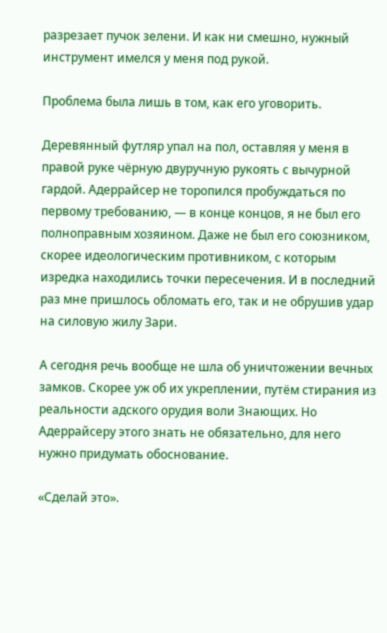разрезает пучок зелени. И как ни смешно, нужный инструмент имелся у меня под рукой.

Проблема была лишь в том, как его уговорить.

Деревянный футляр упал на пол, оставляя у меня в правой руке чёрную двуручную рукоять с вычурной гардой. Адеррайсер не торопился пробуждаться по первому требованию, — в конце концов, я не был его полноправным хозяином. Даже не был его союзником, скорее идеологическим противником, с которым изредка находились точки пересечения. И в последний раз мне пришлось обломать его, так и не обрушив удар на силовую жилу Зари.

А сегодня речь вообще не шла об уничтожении вечных замков. Скорее уж об их укреплении, путём стирания из реальности адского орудия воли Знающих. Но Адеррайсеру этого знать не обязательно, для него нужно придумать обоснование.

«Сделай это».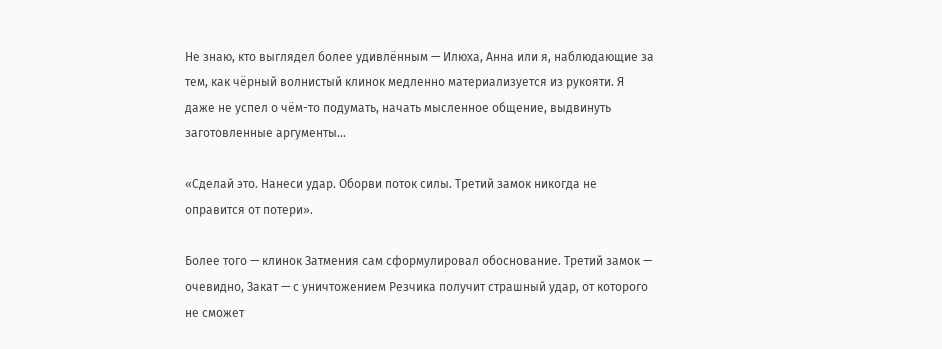Не знаю, кто выглядел более удивлённым — Илюха, Анна или я, наблюдающие за тем, как чёрный волнистый клинок медленно материализуется из рукояти. Я даже не успел о чём-то подумать, начать мысленное общение, выдвинуть заготовленные аргументы…

«Сделай это. Нанеси удар. Оборви поток силы. Третий замок никогда не оправится от потери».

Более того — клинок Затмения сам сформулировал обоснование. Третий замок — очевидно, Закат — с уничтожением Резчика получит страшный удар, от которого не сможет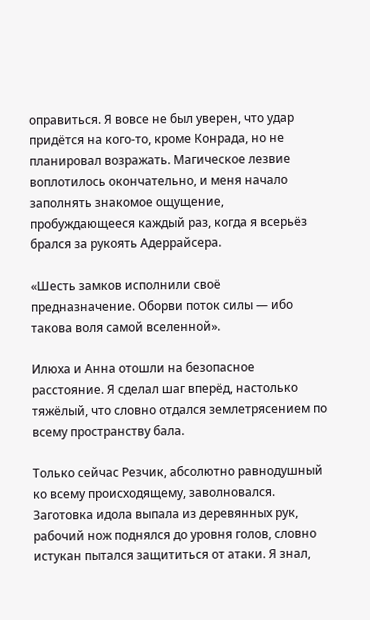оправиться. Я вовсе не был уверен, что удар придётся на кого-то, кроме Конрада, но не планировал возражать. Магическое лезвие воплотилось окончательно, и меня начало заполнять знакомое ощущение, пробуждающееся каждый раз, когда я всерьёз брался за рукоять Адеррайсера.

«Шесть замков исполнили своё предназначение. Оборви поток силы — ибо такова воля самой вселенной».

Илюха и Анна отошли на безопасное расстояние. Я сделал шаг вперёд, настолько тяжёлый, что словно отдался землетрясением по всему пространству бала.

Только сейчас Резчик, абсолютно равнодушный ко всему происходящему, заволновался. Заготовка идола выпала из деревянных рук, рабочий нож поднялся до уровня голов, словно истукан пытался защититься от атаки. Я знал,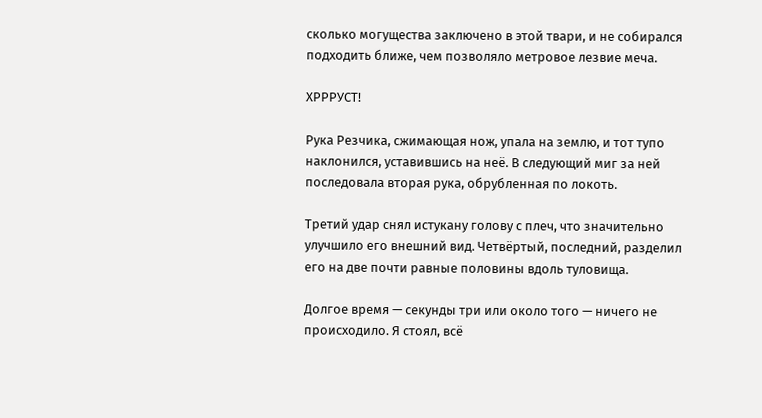сколько могущества заключено в этой твари, и не собирался подходить ближе, чем позволяло метровое лезвие меча.

ХРРРУСТ!

Рука Резчика, сжимающая нож, упала на землю, и тот тупо наклонился, уставившись на неё. В следующий миг за ней последовала вторая рука, обрубленная по локоть.

Третий удар снял истукану голову с плеч, что значительно улучшило его внешний вид. Четвёртый, последний, разделил его на две почти равные половины вдоль туловища.

Долгое время — секунды три или около того — ничего не происходило. Я стоял, всё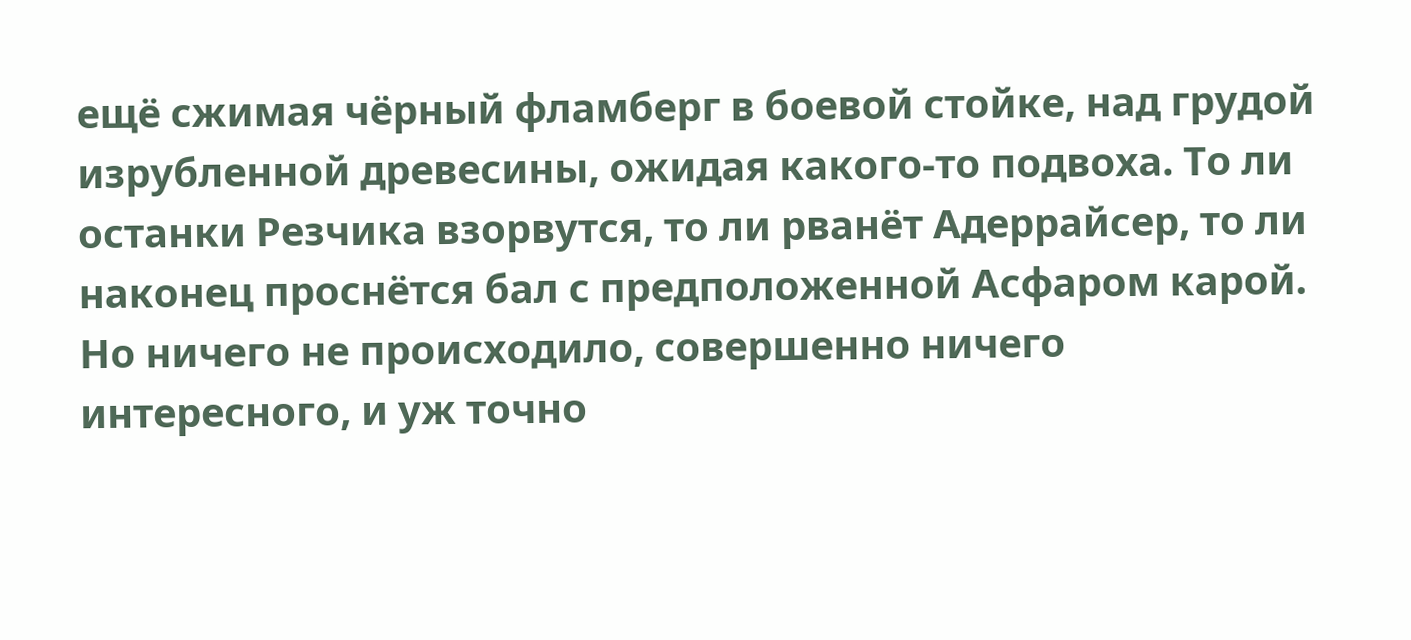ещё сжимая чёрный фламберг в боевой стойке, над грудой изрубленной древесины, ожидая какого-то подвоха. То ли останки Резчика взорвутся, то ли рванёт Адеррайсер, то ли наконец проснётся бал с предположенной Асфаром карой. Но ничего не происходило, совершенно ничего интересного, и уж точно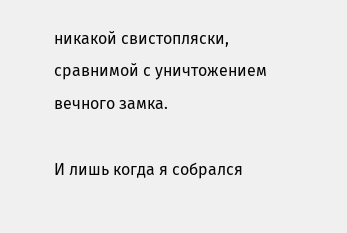никакой свистопляски, сравнимой с уничтожением вечного замка.

И лишь когда я собрался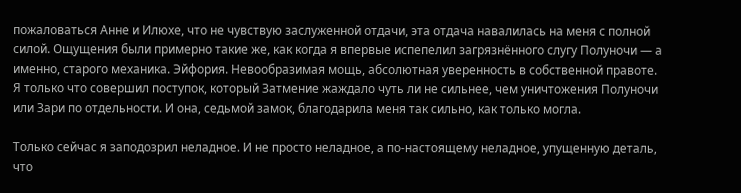пожаловаться Анне и Илюхе, что не чувствую заслуженной отдачи, эта отдача навалилась на меня с полной силой. Ощущения были примерно такие же, как когда я впервые испепелил загрязнённого слугу Полуночи — а именно, старого механика. Эйфория. Невообразимая мощь, абсолютная уверенность в собственной правоте. Я только что совершил поступок, который Затмение жаждало чуть ли не сильнее, чем уничтожения Полуночи или Зари по отдельности. И она, седьмой замок, благодарила меня так сильно, как только могла.

Только сейчас я заподозрил неладное. И не просто неладное, а по-настоящему неладное, упущенную деталь, что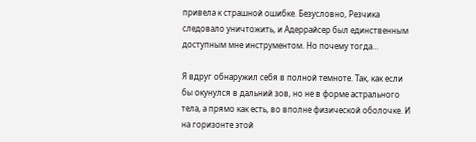привела к страшной ошибке. Безусловно, Резчика следовало уничтожить, и Адеррайсер был единственным доступным мне инструментом. Но почему тогда…

Я вдруг обнаружил себя в полной темноте. Так, как если бы окунулся в дальний зов, но не в форме астрального тела, а прямо как есть, во вполне физической оболочке. И на горизонте этой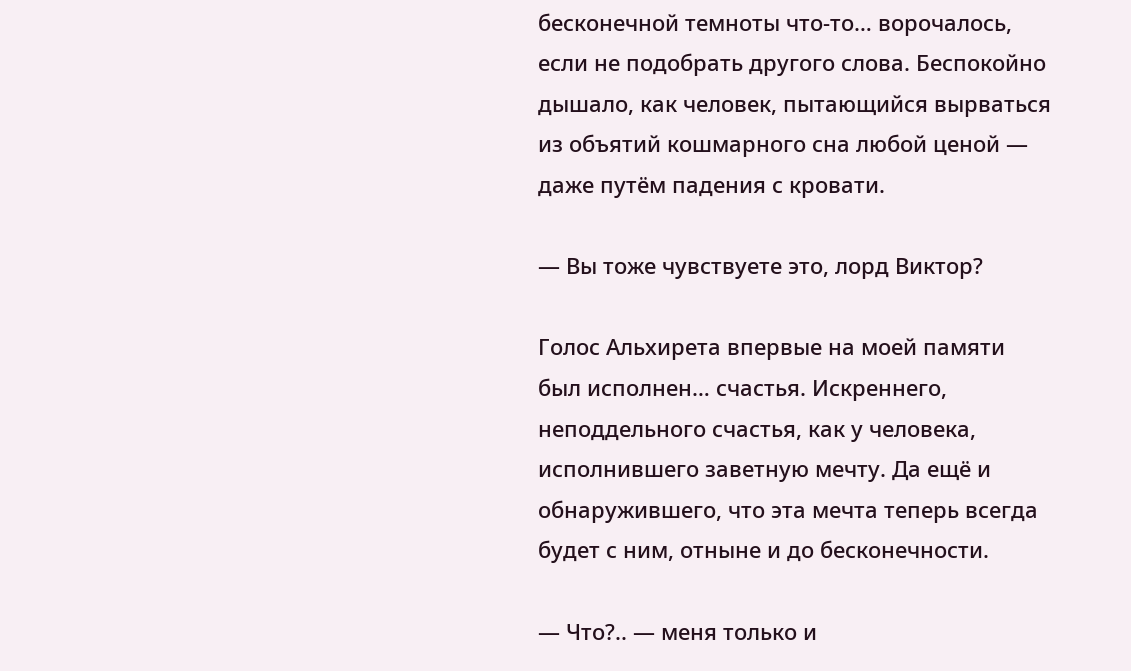бесконечной темноты что-то… ворочалось, если не подобрать другого слова. Беспокойно дышало, как человек, пытающийся вырваться из объятий кошмарного сна любой ценой — даже путём падения с кровати.

— Вы тоже чувствуете это, лорд Виктор?

Голос Альхирета впервые на моей памяти был исполнен… счастья. Искреннего, неподдельного счастья, как у человека, исполнившего заветную мечту. Да ещё и обнаружившего, что эта мечта теперь всегда будет с ним, отныне и до бесконечности.

— Что?.. — меня только и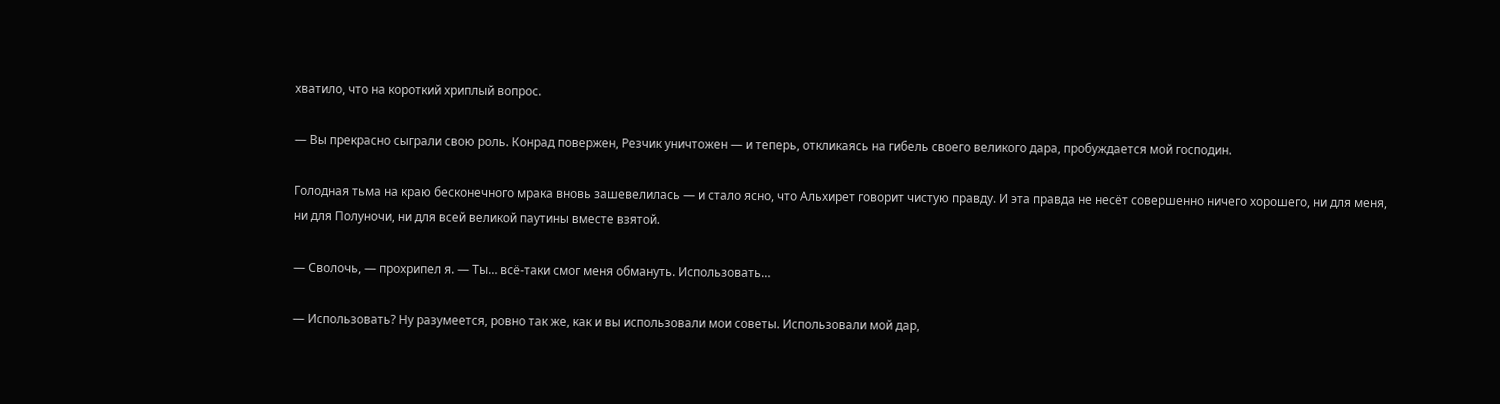хватило, что на короткий хриплый вопрос.

— Вы прекрасно сыграли свою роль. Конрад повержен, Резчик уничтожен — и теперь, откликаясь на гибель своего великого дара, пробуждается мой господин.

Голодная тьма на краю бесконечного мрака вновь зашевелилась — и стало ясно, что Альхирет говорит чистую правду. И эта правда не несёт совершенно ничего хорошего, ни для меня, ни для Полуночи, ни для всей великой паутины вместе взятой.

— Сволочь, — прохрипел я. — Ты… всё-таки смог меня обмануть. Использовать…

— Использовать? Ну разумеется, ровно так же, как и вы использовали мои советы. Использовали мой дар,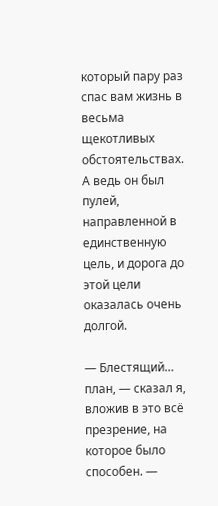который пару раз спас вам жизнь в весьма щекотливых обстоятельствах. А ведь он был пулей, направленной в единственную цель, и дорога до этой цели оказалась очень долгой.

— Блестящий… план, — сказал я, вложив в это всё презрение, на которое было способен. —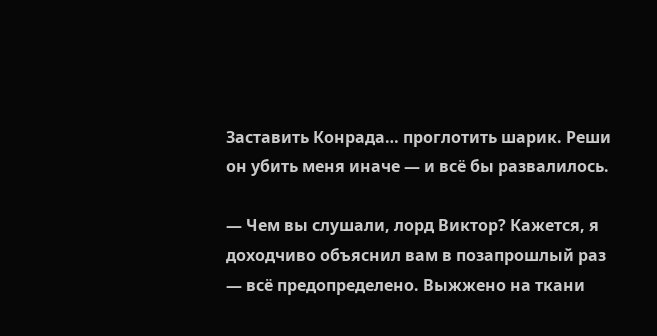Заставить Конрада… проглотить шарик. Реши он убить меня иначе — и всё бы развалилось.

— Чем вы слушали, лорд Виктор? Кажется, я доходчиво объяснил вам в позапрошлый раз — всё предопределено. Выжжено на ткани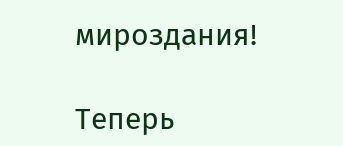мироздания!

Теперь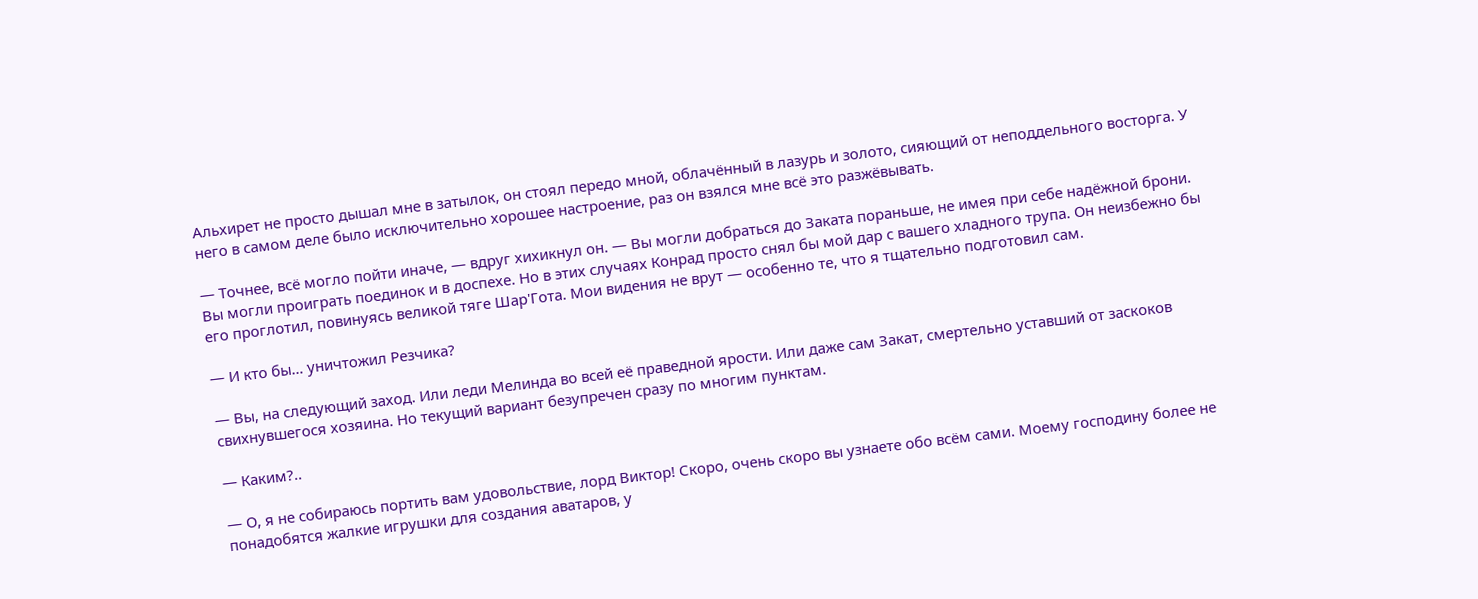Альхирет не просто дышал мне в затылок, он стоял передо мной, облачённый в лазурь и золото, сияющий от неподдельного восторга. У него в самом деле было исключительно хорошее настроение, раз он взялся мне всё это разжёвывать.

— Точнее, всё могло пойти иначе, — вдруг хихикнул он. — Вы могли добраться до Заката пораньше, не имея при себе надёжной брони. Вы могли проиграть поединок и в доспехе. Но в этих случаях Конрад просто снял бы мой дар с вашего хладного трупа. Он неизбежно бы его проглотил, повинуясь великой тяге Шар'Гота. Мои видения не врут — особенно те, что я тщательно подготовил сам.

— И кто бы… уничтожил Резчика?

— Вы, на следующий заход. Или леди Мелинда во всей её праведной ярости. Или даже сам Закат, смертельно уставший от заскоков свихнувшегося хозяина. Но текущий вариант безупречен сразу по многим пунктам.

— Каким?..

— О, я не собираюсь портить вам удовольствие, лорд Виктор! Скоро, очень скоро вы узнаете обо всём сами. Моему господину более не понадобятся жалкие игрушки для создания аватаров, у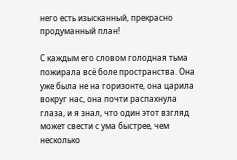него есть изысканный, прекрасно продуманный план!

С каждым его словом голодная тьма пожирала всё боле пространства. Она уже была не на горизонте, она царила вокруг нас, она почти распахнула глаза, и я знал, что один этот взгляд может свести с ума быстрее, чем несколько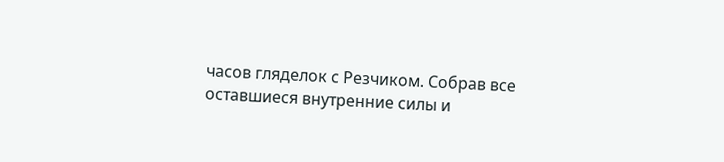часов гляделок с Резчиком. Собрав все оставшиеся внутренние силы и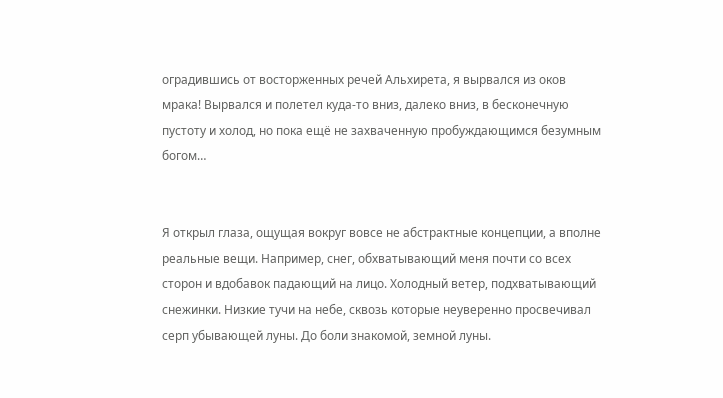оградившись от восторженных речей Альхирета, я вырвался из оков мрака! Вырвался и полетел куда-то вниз, далеко вниз, в бесконечную пустоту и холод, но пока ещё не захваченную пробуждающимся безумным богом…


Я открыл глаза, ощущая вокруг вовсе не абстрактные концепции, а вполне реальные вещи. Например, снег, обхватывающий меня почти со всех сторон и вдобавок падающий на лицо. Холодный ветер, подхватывающий снежинки. Низкие тучи на небе, сквозь которые неуверенно просвечивал серп убывающей луны. До боли знакомой, земной луны.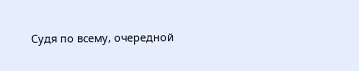Судя по всему, очередной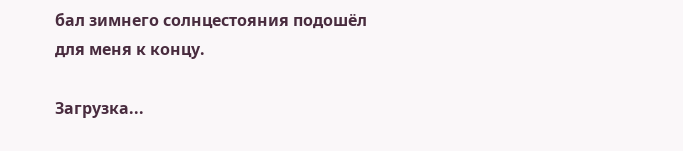бал зимнего солнцестояния подошёл для меня к концу.

Загрузка...